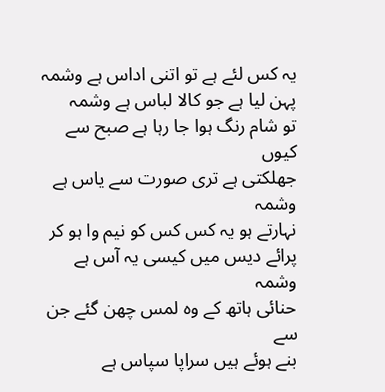یہ کس لئے ہے تو اتنی اداس ہے وشمہ
پہن لیا ہے جو کالا لباس ہے وشمہ
تو شام رنگ ہوا جا رہا ہے صبح سے کیوں
جھلکتی ہے تری صورت سے یاس ہے وشمہ
نہارتے ہو یہ کس کس کو نیم وا ہو کر
پرائے دیس میں کیسی یہ آس ہے وشمہ
حنائی ہاتھ کے وہ لمس چھن گئے جن سے
بنے ہوئے ہیں سراپا سپاس ہے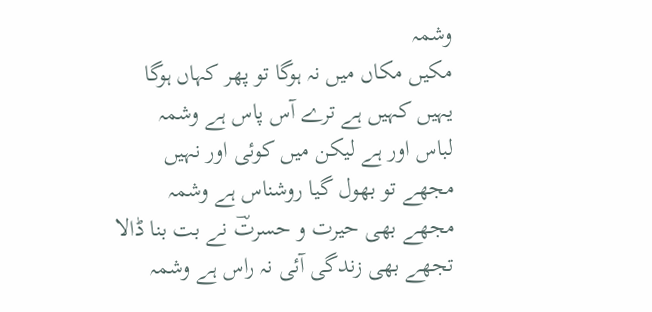وشمہ
مکیں مکاں میں نہ ہوگا تو پھر کہاں ہوگا
یہیں کہیں ہے ترے آس پاس ہے وشمہ
لباس اور ہے لیکن میں کوئی اور نہیں
مجھے تو بھول گیا روشناس ہے وشمہ
مجھے بھی حیرت و حسرتؔ نے بت بنا ڈالا
تجھے بھی زندگی آئی نہ راس ہے وشمہ